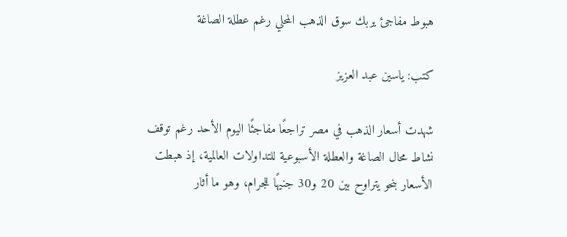هبوط مفاجئ يربك سوق الذهب المحلي رغم عطلة الصاغة

كتب: ياسين عبد العزيز

شهدت أسعار الذهب في مصر تراجعًا مفاجئًا اليوم الأحد رغم توقف نشاط محال الصاغة والعطلة الأسبوعية للتداولات العالمية، إذ هبطت الأسعار بنحو يتراوح بين 20 و30 جنيهًا للجرام، وهو ما أثار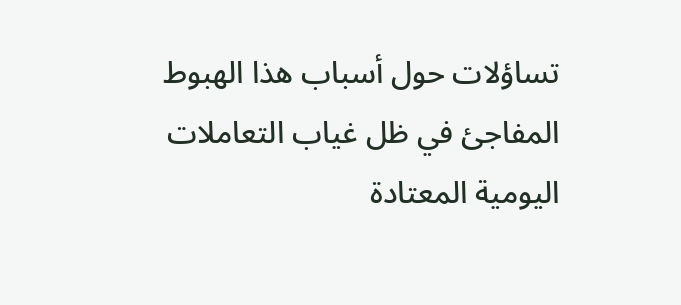تساؤلات حول أسباب هذا الهبوط المفاجئ في ظل غياب التعاملات اليومية المعتادة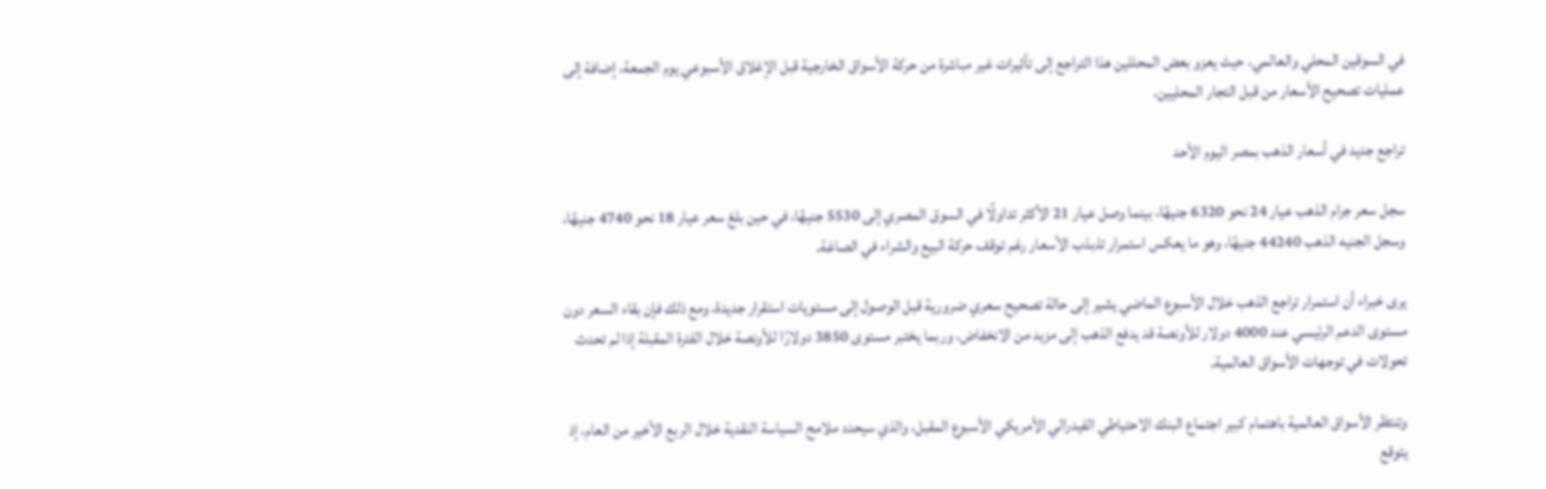في السوقين المحلي والعالمي، حيث يعزو بعض المحللين هذا التراجع إلى تأثيرات غير مباشرة من حركة الأسواق الخارجية قبل الإغلاق الأسبوعي يوم الجمعة، إضافة إلى عمليات تصحيح الأسعار من قبل التجار المحليين.

تراجع جديد في أسعار الذهب بمصر اليوم الأحد

سجل سعر جرام الذهب عيار 24 نحو 6320 جنيهًا، بينما وصل عيار 21 الأكثر تداولًا في السوق المصري إلى 5530 جنيهًا، في حين بلغ سعر عيار 18 نحو 4740 جنيهًا، وسجل الجنيه الذهب 44240 جنيهًا، وهو ما يعكس استمرار تذبذب الأسعار رغم توقف حركة البيع والشراء في الصاغة.

يرى خبراء أن استمرار تراجع الذهب خلال الأسبوع الماضي يشير إلى حالة تصحيح سعري ضرورية قبل الوصول إلى مستويات استقرار جديدة، ومع ذلك فإن بقاء السعر دون مستوى الدعم الرئيسي عند 4000 دولار للأونصة قد يدفع الذهب إلى مزيد من الانخفاض، وربما يختبر مستوى 3850 دولارًا للأونصة خلال الفترة المقبلة إذا لم تحدث تحولات في توجهات الأسواق العالمية.

وتنتظر الأسواق العالمية باهتمام كبير اجتماع البنك الاحتياطي الفيدرالي الأمريكي الأسبوع المقبل، والذي سيحدد ملامح السياسة النقدية خلال الربع الأخير من العام، إذ يتوقع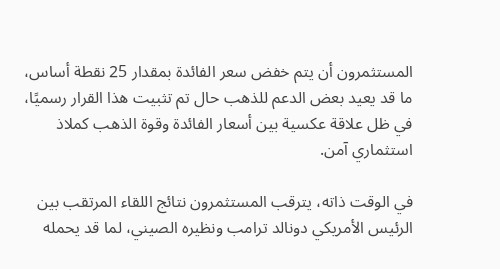المستثمرون أن يتم خفض سعر الفائدة بمقدار 25 نقطة أساس، ما قد يعيد بعض الدعم للذهب حال تم تثبيت هذا القرار رسميًا، في ظل علاقة عكسية بين أسعار الفائدة وقوة الذهب كملاذ استثماري آمن.

في الوقت ذاته، يترقب المستثمرون نتائج اللقاء المرتقب بين الرئيس الأمريكي دونالد ترامب ونظيره الصيني، لما قد يحمله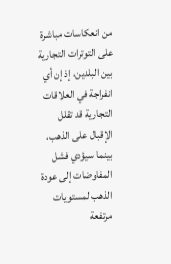من انعكاسات مباشرة على التوترات التجارية بين البلدين، إذ إن أي انفراجة في العلاقات التجارية قد تقلل الإقبال على الذهب، بينما سيؤدي فشل المفاوضات إلى عودة الذهب لمستويات مرتفعة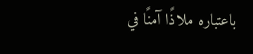باعتباره ملاذًا آمنًا في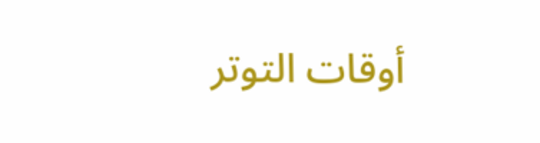أوقات التوتر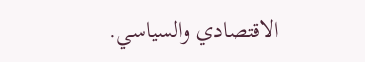الاقتصادي والسياسي.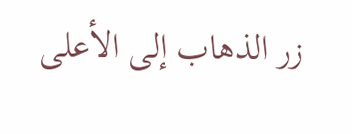زر الذهاب إلى الأعلى